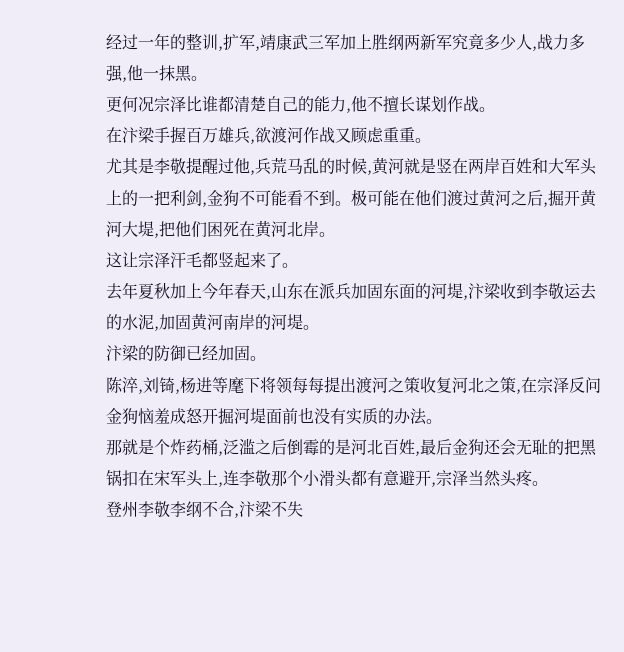经过一年的整训,扩军,靖康武三军加上胜纲两新军究竟多少人,战力多强,他一抹黑。
更何况宗泽比谁都清楚自己的能力,他不擅长谋划作战。
在汴梁手握百万雄兵,欲渡河作战又顾虑重重。
尤其是李敬提醒过他,兵荒马乱的时候,黄河就是竖在两岸百姓和大军头上的一把利剑,金狗不可能看不到。极可能在他们渡过黄河之后,掘开黄河大堤,把他们困死在黄河北岸。
这让宗泽汗毛都竖起来了。
去年夏秋加上今年春天,山东在派兵加固东面的河堤,汴梁收到李敬运去的水泥,加固黄河南岸的河堤。
汴梁的防御已经加固。
陈淬,刘锜,杨进等麾下将领每每提出渡河之策收复河北之策,在宗泽反问金狗恼羞成怒开掘河堤面前也没有实质的办法。
那就是个炸药桶,泛滥之后倒霉的是河北百姓,最后金狗还会无耻的把黑锅扣在宋军头上,连李敬那个小滑头都有意避开,宗泽当然头疼。
登州李敬李纲不合,汴梁不失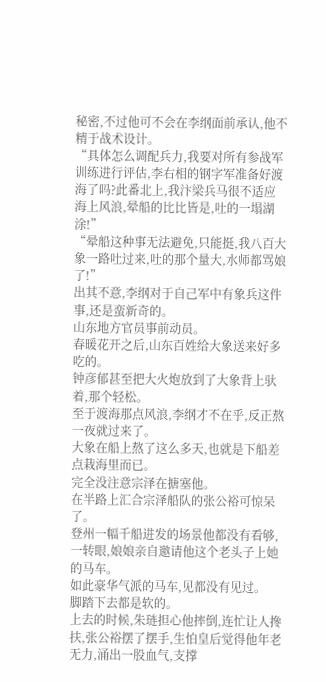秘密,不过他可不会在李纲面前承认,他不精于战术设计。
“具体怎么调配兵力,我要对所有参战军训练进行评估,李右相的钢字军准备好渡海了吗?此番北上,我汴梁兵马很不适应海上风浪,晕船的比比皆是,吐的一塌湖涂!”
“晕船这种事无法避免,只能挺,我八百大象一路吐过来,吐的那个量大,水师都骂娘了!”
出其不意,李纲对于自己军中有象兵这件事,还是蛮新奇的。
山东地方官员事前动员。
春暖花开之后,山东百姓给大象送来好多吃的。
钟彦郁甚至把大火炮放到了大象背上驮着,那个轻松。
至于渡海那点风浪,李纲才不在乎,反正熬一夜就过来了。
大象在船上熬了这么多天,也就是下船差点栽海里而已。
完全没注意宗泽在搪塞他。
在半路上汇合宗泽船队的张公裕可惊呆了。
登州一幅千船进发的场景他都没有看够,一转眼,娘娘亲自邀请他这个老头子上她的马车。
如此豪华气派的马车,见都没有见过。
脚踏下去都是软的。
上去的时候,朱琏担心他摔倒,连忙让人搀扶,张公裕摆了摆手,生怕皇后觉得他年老无力,涌出一股血气,支撑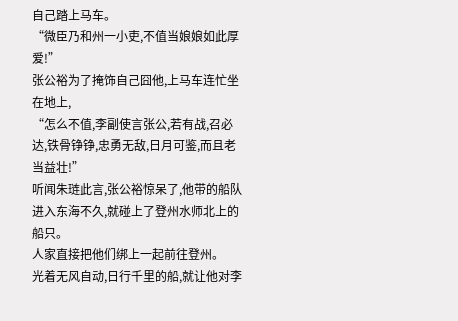自己踏上马车。
“微臣乃和州一小吏,不值当娘娘如此厚爱!”
张公裕为了掩饰自己囧他,上马车连忙坐在地上,
“怎么不值,李副使言张公,若有战,召必达,铁骨铮铮,忠勇无敌,日月可鉴,而且老当益壮!”
听闻朱琏此言,张公裕惊呆了,他带的船队进入东海不久,就碰上了登州水师北上的船只。
人家直接把他们绑上一起前往登州。
光着无风自动,日行千里的船,就让他对李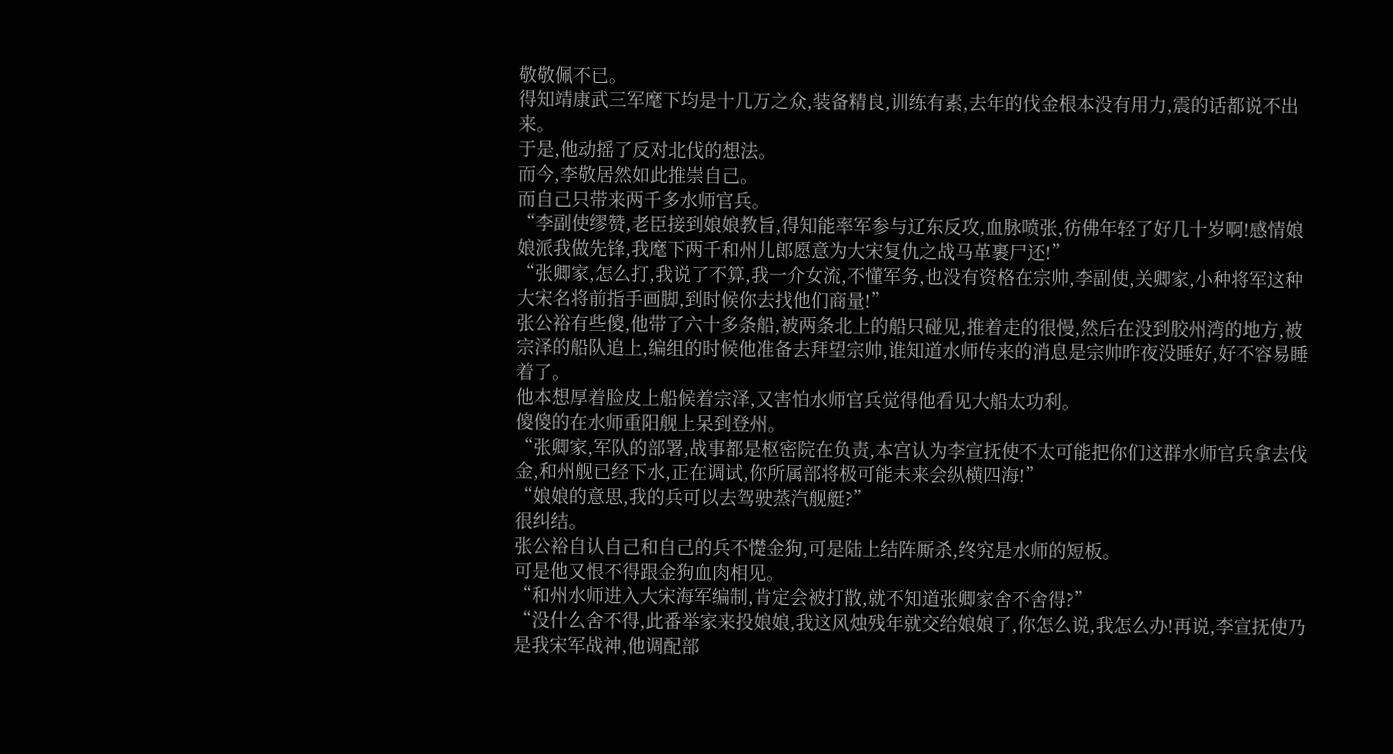敬敬佩不已。
得知靖康武三军麾下均是十几万之众,装备精良,训练有素,去年的伐金根本没有用力,震的话都说不出来。
于是,他动摇了反对北伐的想法。
而今,李敬居然如此推崇自己。
而自己只带来两千多水师官兵。
“李副使缪赞,老臣接到娘娘教旨,得知能率军参与辽东反攻,血脉喷张,彷佛年轻了好几十岁啊!感情娘娘派我做先锋,我麾下两千和州儿郎愿意为大宋复仇之战马革裹尸还!”
“张卿家,怎么打,我说了不算,我一介女流,不懂军务,也没有资格在宗帅,李副使,关卿家,小种将军这种大宋名将前指手画脚,到时候你去找他们商量!”
张公裕有些傻,他带了六十多条船,被两条北上的船只碰见,推着走的很慢,然后在没到胶州湾的地方,被宗泽的船队追上,编组的时候他准备去拜望宗帅,谁知道水师传来的消息是宗帅昨夜没睡好,好不容易睡着了。
他本想厚着脸皮上船候着宗泽,又害怕水师官兵觉得他看见大船太功利。
傻傻的在水师重阳舰上呆到登州。
“张卿家,军队的部署,战事都是枢密院在负责,本宫认为李宣抚使不太可能把你们这群水师官兵拿去伐金,和州舰已经下水,正在调试,你所属部将极可能未来会纵横四海!”
“娘娘的意思,我的兵可以去驾驶蒸汽舰艇?”
很纠结。
张公裕自认自己和自己的兵不憷金狗,可是陆上结阵厮杀,终究是水师的短板。
可是他又恨不得跟金狗血肉相见。
“和州水师进入大宋海军编制,肯定会被打散,就不知道张卿家舍不舍得?”
“没什么舍不得,此番举家来投娘娘,我这风烛残年就交给娘娘了,你怎么说,我怎么办!再说,李宣抚使乃是我宋军战神,他调配部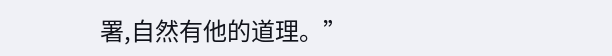署,自然有他的道理。”